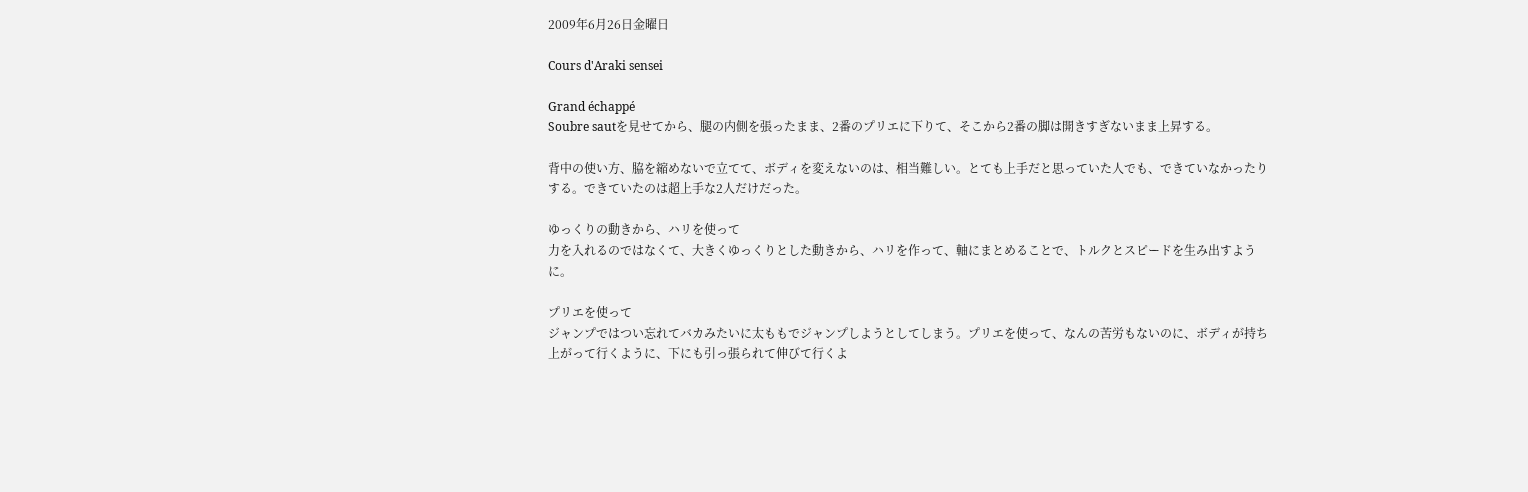2009年6月26日金曜日

Cours d'Araki sensei

Grand échappé
Soubre sautを見せてから、腿の内側を張ったまま、2番のプリエに下りて、そこから2番の脚は開きすぎないまま上昇する。

背中の使い方、脇を縮めないで立てて、ボディを変えないのは、相当難しい。とても上手だと思っていた人でも、できていなかったりする。できていたのは超上手な2人だけだった。

ゆっくりの動きから、ハリを使って
力を入れるのではなくて、大きくゆっくりとした動きから、ハリを作って、軸にまとめることで、トルクとスピードを生み出すように。

プリエを使って
ジャンプではつい忘れてバカみたいに太ももでジャンプしようとしてしまう。プリエを使って、なんの苦労もないのに、ボディが持ち上がって行くように、下にも引っ張られて伸びて行くよ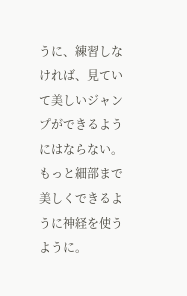うに、練習しなければ、見ていて美しいジャンプができるようにはならない。もっと細部まで美しくできるように神経を使うように。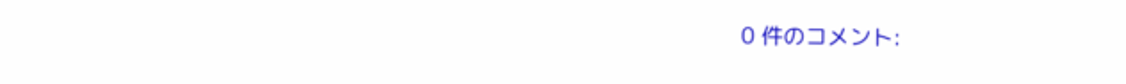0 件のコメント: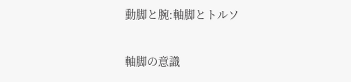動脚と腕:軸脚とトルソ

軸脚の意識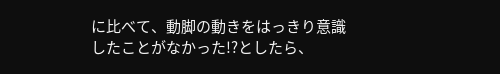に比べて、動脚の動きをはっきり意識したことがなかった!?としたら、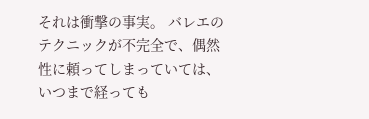それは衝撃の事実。 バレエのテクニックが不完全で、偶然性に頼ってしまっていては、いつまで経っても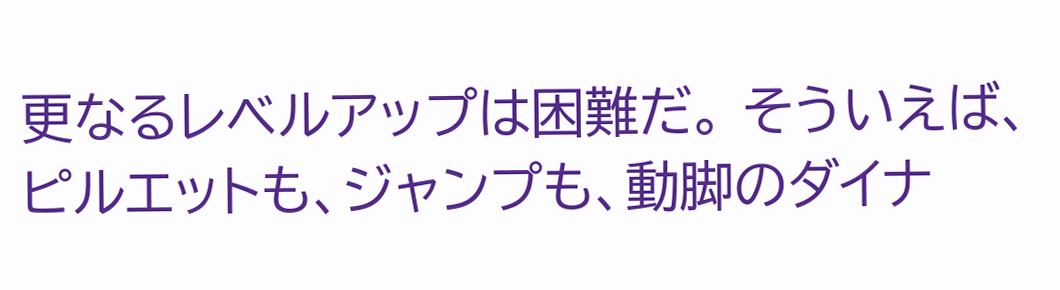更なるレベルアップは困難だ。 そういえば、ピルエットも、ジャンプも、動脚のダイナ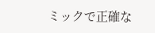ミックで正確な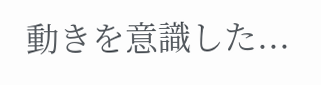動きを意識した...